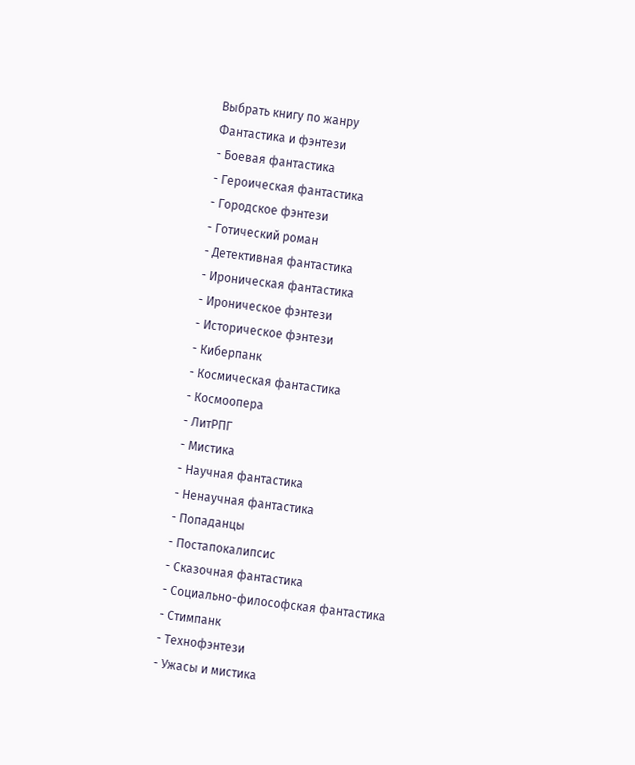Выбрать книгу по жанру
Фантастика и фэнтези
- Боевая фантастика
- Героическая фантастика
- Городское фэнтези
- Готический роман
- Детективная фантастика
- Ироническая фантастика
- Ироническое фэнтези
- Историческое фэнтези
- Киберпанк
- Космическая фантастика
- Космоопера
- ЛитРПГ
- Мистика
- Научная фантастика
- Ненаучная фантастика
- Попаданцы
- Постапокалипсис
- Сказочная фантастика
- Социально-философская фантастика
- Стимпанк
- Технофэнтези
- Ужасы и мистика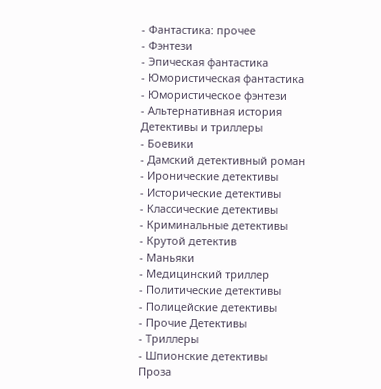- Фантастика: прочее
- Фэнтези
- Эпическая фантастика
- Юмористическая фантастика
- Юмористическое фэнтези
- Альтернативная история
Детективы и триллеры
- Боевики
- Дамский детективный роман
- Иронические детективы
- Исторические детективы
- Классические детективы
- Криминальные детективы
- Крутой детектив
- Маньяки
- Медицинский триллер
- Политические детективы
- Полицейские детективы
- Прочие Детективы
- Триллеры
- Шпионские детективы
Проза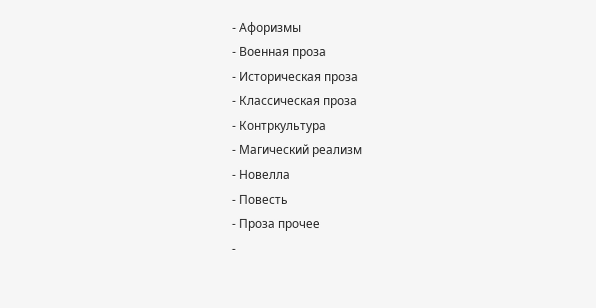- Афоризмы
- Военная проза
- Историческая проза
- Классическая проза
- Контркультура
- Магический реализм
- Новелла
- Повесть
- Проза прочее
-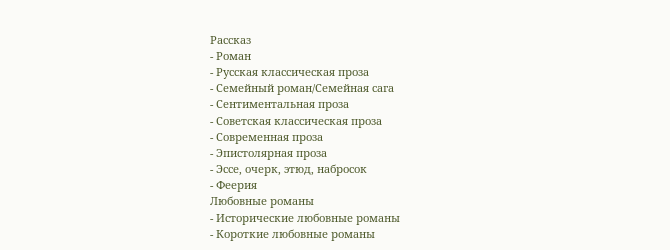Рассказ
- Роман
- Русская классическая проза
- Семейный роман/Семейная сага
- Сентиментальная проза
- Советская классическая проза
- Современная проза
- Эпистолярная проза
- Эссе, очерк, этюд, набросок
- Феерия
Любовные романы
- Исторические любовные романы
- Короткие любовные романы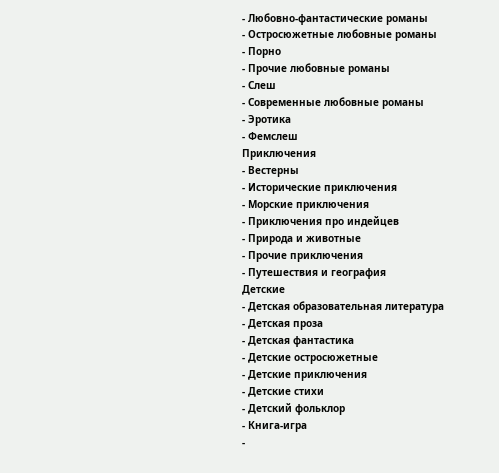- Любовно-фантастические романы
- Остросюжетные любовные романы
- Порно
- Прочие любовные романы
- Слеш
- Современные любовные романы
- Эротика
- Фемслеш
Приключения
- Вестерны
- Исторические приключения
- Морские приключения
- Приключения про индейцев
- Природа и животные
- Прочие приключения
- Путешествия и география
Детские
- Детская образовательная литература
- Детская проза
- Детская фантастика
- Детские остросюжетные
- Детские приключения
- Детские стихи
- Детский фольклор
- Книга-игра
-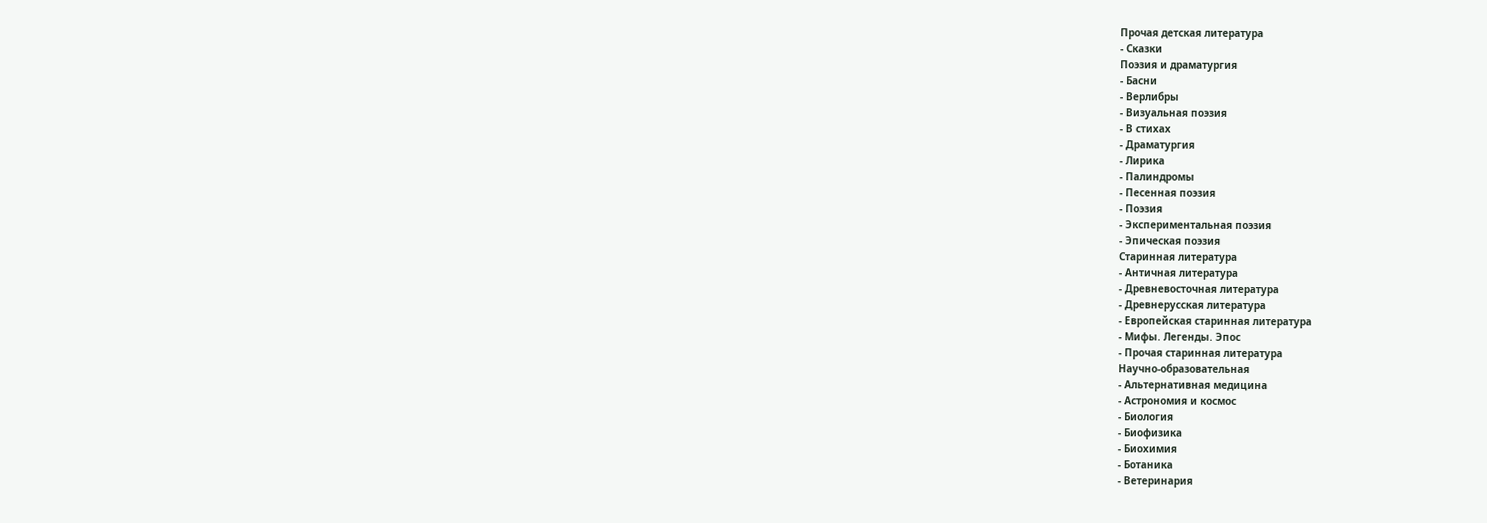Прочая детская литература
- Сказки
Поэзия и драматургия
- Басни
- Верлибры
- Визуальная поэзия
- В стихах
- Драматургия
- Лирика
- Палиндромы
- Песенная поэзия
- Поэзия
- Экспериментальная поэзия
- Эпическая поэзия
Старинная литература
- Античная литература
- Древневосточная литература
- Древнерусская литература
- Европейская старинная литература
- Мифы. Легенды. Эпос
- Прочая старинная литература
Научно-образовательная
- Альтернативная медицина
- Астрономия и космос
- Биология
- Биофизика
- Биохимия
- Ботаника
- Ветеринария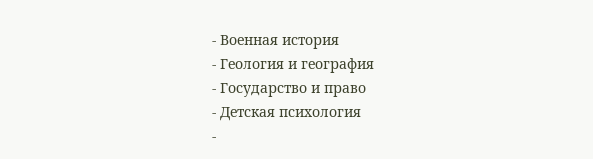- Военная история
- Геология и география
- Государство и право
- Детская психология
-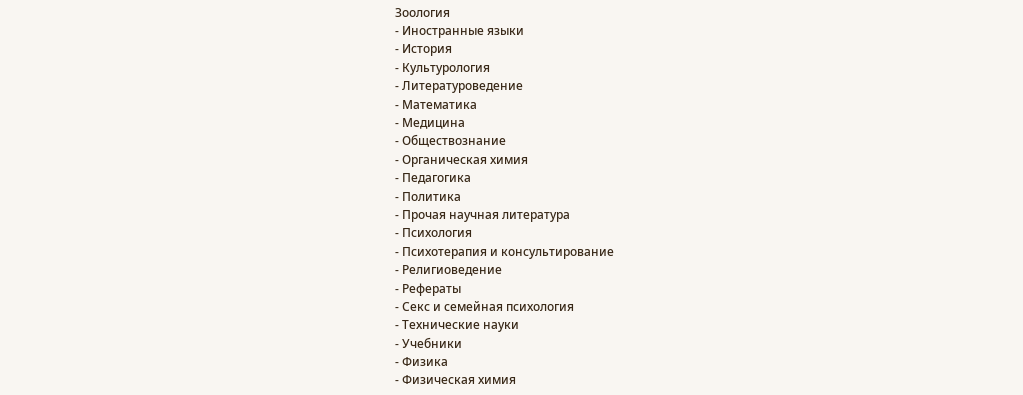Зоология
- Иностранные языки
- История
- Культурология
- Литературоведение
- Математика
- Медицина
- Обществознание
- Органическая химия
- Педагогика
- Политика
- Прочая научная литература
- Психология
- Психотерапия и консультирование
- Религиоведение
- Рефераты
- Секс и семейная психология
- Технические науки
- Учебники
- Физика
- Физическая химия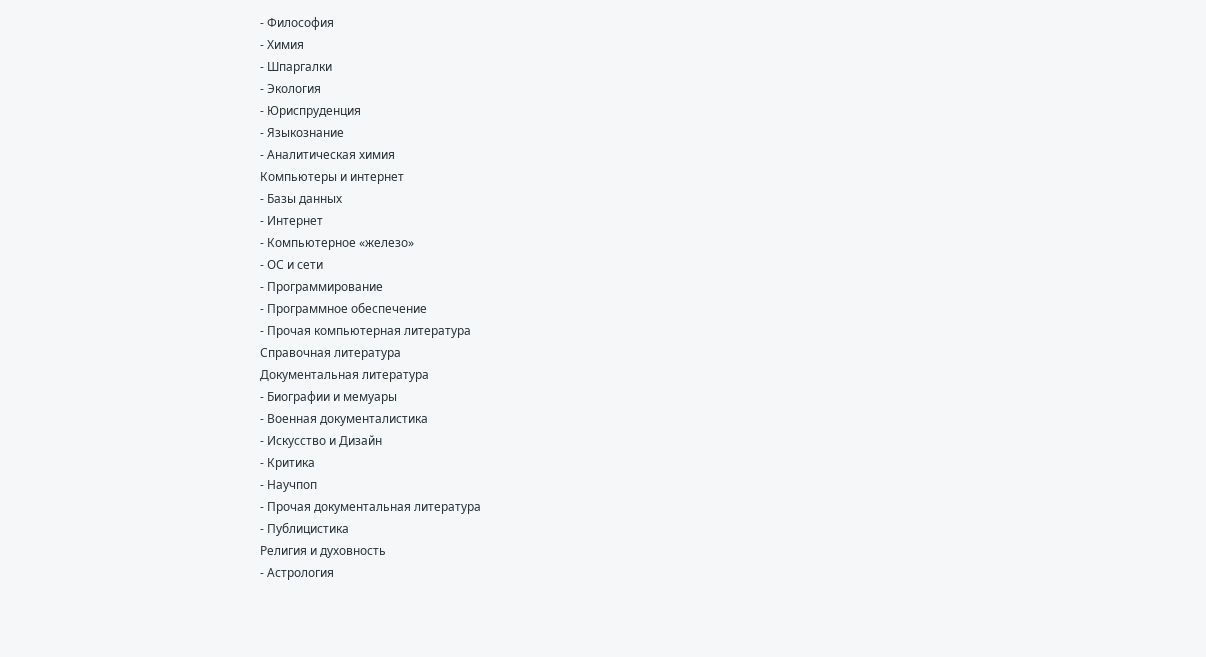- Философия
- Химия
- Шпаргалки
- Экология
- Юриспруденция
- Языкознание
- Аналитическая химия
Компьютеры и интернет
- Базы данных
- Интернет
- Компьютерное «железо»
- ОС и сети
- Программирование
- Программное обеспечение
- Прочая компьютерная литература
Справочная литература
Документальная литература
- Биографии и мемуары
- Военная документалистика
- Искусство и Дизайн
- Критика
- Научпоп
- Прочая документальная литература
- Публицистика
Религия и духовность
- Астрология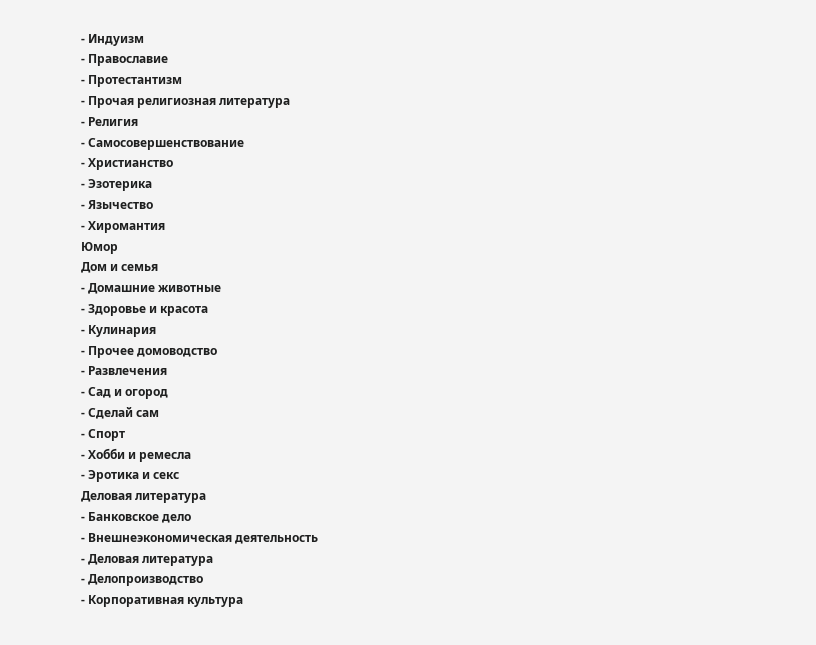- Индуизм
- Православие
- Протестантизм
- Прочая религиозная литература
- Религия
- Самосовершенствование
- Христианство
- Эзотерика
- Язычество
- Хиромантия
Юмор
Дом и семья
- Домашние животные
- Здоровье и красота
- Кулинария
- Прочее домоводство
- Развлечения
- Сад и огород
- Сделай сам
- Спорт
- Хобби и ремесла
- Эротика и секс
Деловая литература
- Банковское дело
- Внешнеэкономическая деятельность
- Деловая литература
- Делопроизводство
- Корпоративная культура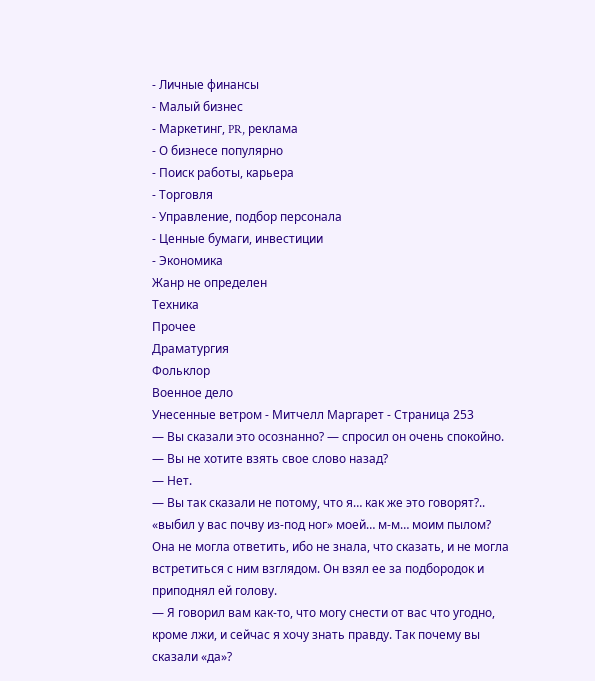- Личные финансы
- Малый бизнес
- Маркетинг, PR, реклама
- О бизнесе популярно
- Поиск работы, карьера
- Торговля
- Управление, подбор персонала
- Ценные бумаги, инвестиции
- Экономика
Жанр не определен
Техника
Прочее
Драматургия
Фольклор
Военное дело
Унесенные ветром - Митчелл Маргарет - Страница 253
— Вы сказали это осознанно? — спросил он очень спокойно. — Вы не хотите взять свое слово назад?
— Нет.
— Вы так сказали не потому, что я… как же это говорят?.. «выбил у вас почву из-под ног» моей… м-м… моим пылом?
Она не могла ответить, ибо не знала, что сказать, и не могла встретиться с ним взглядом. Он взял ее за подбородок и приподнял ей голову.
— Я говорил вам как-то, что могу снести от вас что угодно, кроме лжи, и сейчас я хочу знать правду. Так почему вы сказали «да»?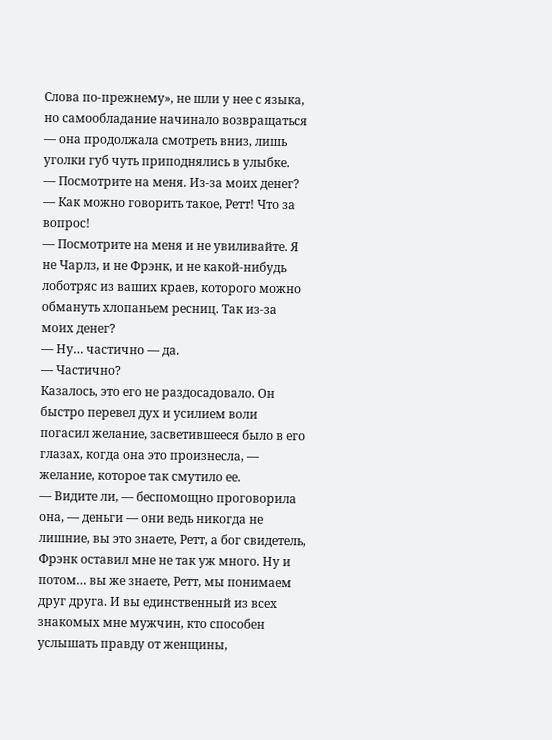Слова по-прежнему», не шли у нее с языка, но самообладание начинало возвращаться — она продолжала смотреть вниз, лишь уголки губ чуть приподнялись в улыбке.
— Посмотрите на меня. Из-за моих денег?
— Как можно говорить такое, Ретт! Что за вопрос!
— Посмотрите на меня и не увиливайте. Я не Чарлз, и не Фрэнк, и не какой-нибудь лоботряс из ваших краев, которого можно обмануть хлопаньем ресниц. Так из-за моих денег?
— Ну… частично — да.
— Частично?
Казалось, это его не раздосадовало. Он быстро перевел дух и усилием воли погасил желание, засветившееся было в его глазах, когда она это произнесла, — желание, которое так смутило ее.
— Видите ли, — беспомощно проговорила она, — деньги — они ведь никогда не лишние, вы это знаете, Ретт, а бог свидетель, Фрэнк оставил мне не так уж много. Ну и потом… вы же знаете, Ретт, мы понимаем друг друга. И вы единственный из всех знакомых мне мужчин, кто способен услышать правду от женщины,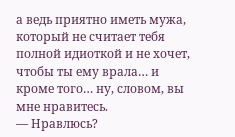а ведь приятно иметь мужа, который не считает тебя полной идиоткой и не хочет, чтобы ты ему врала… и кроме того… ну, словом, вы мне нравитесь.
— Нравлюсь?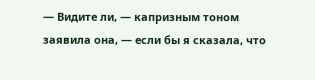— Видите ли, — капризным тоном заявила она, — если бы я сказала, что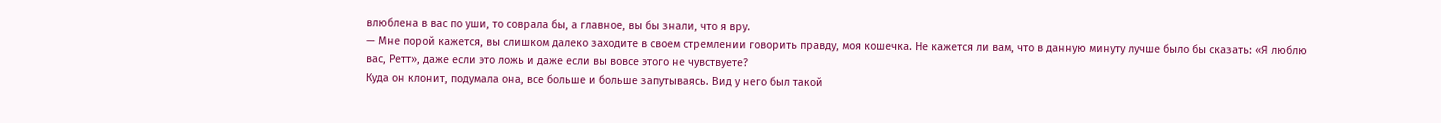влюблена в вас по уши, то соврала бы, а главное, вы бы знали, что я вру.
— Мне порой кажется, вы слишком далеко заходите в своем стремлении говорить правду, моя кошечка. Не кажется ли вам, что в данную минуту лучше было бы сказать: «Я люблю вас, Ретт», даже если это ложь и даже если вы вовсе этого не чувствуете?
Куда он клонит, подумала она, все больше и больше запутываясь. Вид у него был такой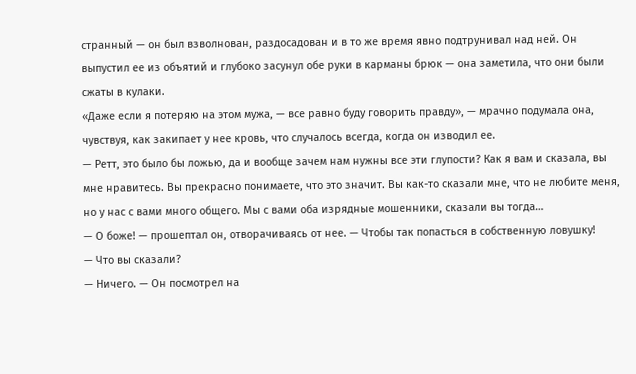странный — он был взволнован, раздосадован и в то же время явно подтрунивал над ней. Он выпустил ее из объятий и глубоко засунул обе руки в карманы брюк — она заметила, что они были сжаты в кулаки.
«Даже если я потеряю на этом мужа, — все равно буду говорить правду», — мрачно подумала она, чувствуя, как закипает у нее кровь, что случалось всегда, когда он изводил ее.
— Ретт, это было бы ложью, да и вообще зачем нам нужны все эти глупости? Как я вам и сказала, вы мне нравитесь. Вы прекрасно понимаете, что это значит. Вы как-то сказали мне, что не любите меня, но у нас с вами много общего. Мы с вами оба изрядные мошенники, сказали вы тогда…
— О боже! — прошептал он, отворачиваясь от нее. — Чтобы так попасться в собственную ловушку!
— Что вы сказали?
— Ничего. — Он посмотрел на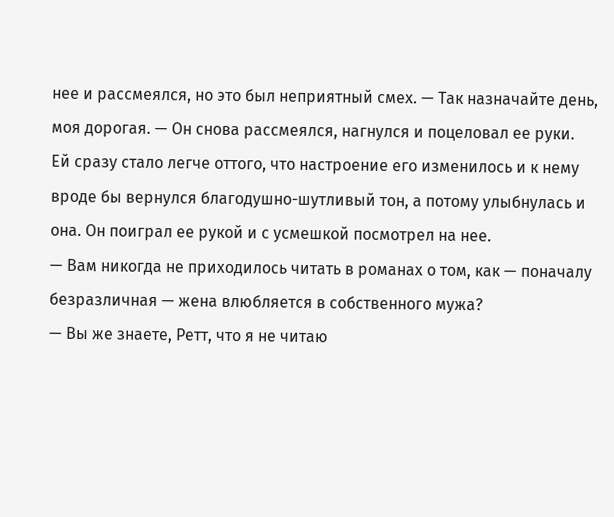нее и рассмеялся, но это был неприятный смех. — Так назначайте день, моя дорогая. — Он снова рассмеялся, нагнулся и поцеловал ее руки.
Ей сразу стало легче оттого, что настроение его изменилось и к нему вроде бы вернулся благодушно-шутливый тон, а потому улыбнулась и она. Он поиграл ее рукой и с усмешкой посмотрел на нее.
— Вам никогда не приходилось читать в романах о том, как — поначалу безразличная — жена влюбляется в собственного мужа?
— Вы же знаете, Ретт, что я не читаю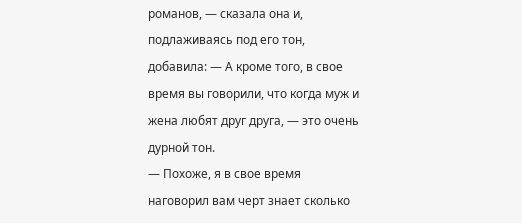романов, — сказала она и, подлаживаясь под его тон, добавила: — А кроме того, в свое время вы говорили, что когда муж и жена любят друг друга, — это очень дурной тон.
— Похоже, я в свое время наговорил вам черт знает сколько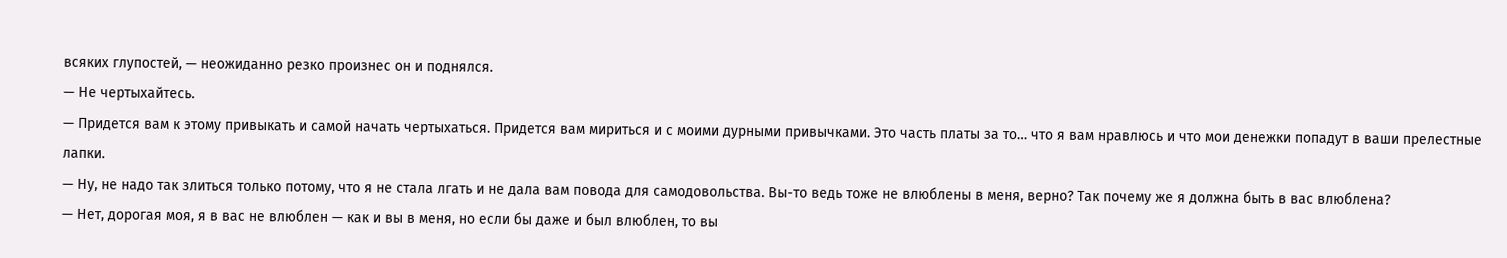всяких глупостей, — неожиданно резко произнес он и поднялся.
— Не чертыхайтесь.
— Придется вам к этому привыкать и самой начать чертыхаться. Придется вам мириться и с моими дурными привычками. Это часть платы за то… что я вам нравлюсь и что мои денежки попадут в ваши прелестные лапки.
— Ну, не надо так злиться только потому, что я не стала лгать и не дала вам повода для самодовольства. Вы-то ведь тоже не влюблены в меня, верно? Так почему же я должна быть в вас влюблена?
— Нет, дорогая моя, я в вас не влюблен — как и вы в меня, но если бы даже и был влюблен, то вы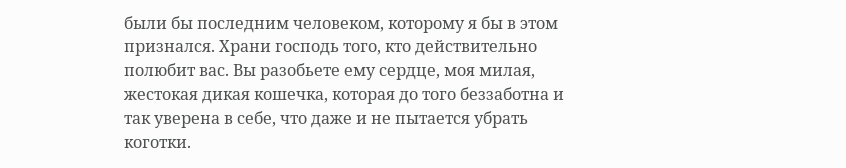были бы последним человеком, которому я бы в этом признался. Храни господь того, кто действительно полюбит вас. Вы разобьете ему сердце, моя милая, жестокая дикая кошечка, которая до того беззаботна и так уверена в себе, что даже и не пытается убрать коготки.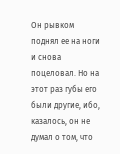Он рывком поднял ее на ноги и снова поцеловал. Но на этот раз губы его были другие, ибо, казалось, он не думал о том, что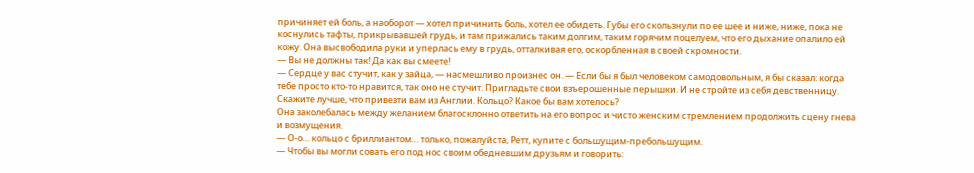причиняет ей боль, а наоборот — хотел причинить боль, хотел ее обидеть. Губы его скользнули по ее шее и ниже, ниже, пока не коснулись тафты, прикрывавшей грудь, и там прижались таким долгим, таким горячим поцелуем, что его дыхание опалило ей кожу. Она высвободила руки и уперлась ему в грудь, отталкивая его, оскорбленная в своей скромности.
— Вы не должны так! Да как вы смеете!
— Сердце у вас стучит, как у зайца, — насмешливо произнес он. — Если бы я был человеком самодовольным, я бы сказал: когда тебе просто кто-то нравится, так оно не стучит. Пригладьте свои взъерошенные перышки. И не стройте из себя девственницу. Скажите лучше, что привезти вам из Англии. Кольцо? Какое бы вам хотелось?
Она заколебалась между желанием благосклонно ответить на его вопрос и чисто женским стремлением продолжить сцену гнева и возмущения.
— О-о… кольцо с бриллиантом… только, пожалуйста, Ретт, купите с большущим-пребольшущим.
— Чтобы вы могли совать его под нос своим обедневшим друзьям и говорить: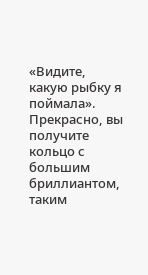«Видите, какую рыбку я поймала». Прекрасно, вы получите кольцо с большим бриллиантом, таким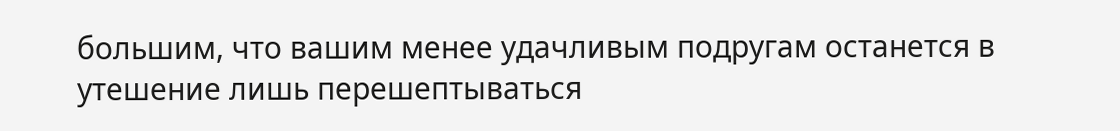большим, что вашим менее удачливым подругам останется в утешение лишь перешептываться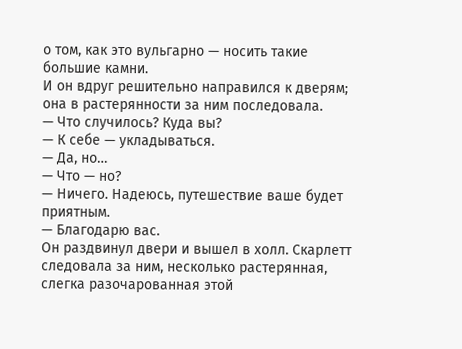о том, как это вульгарно — носить такие большие камни.
И он вдруг решительно направился к дверям; она в растерянности за ним последовала.
— Что случилось? Куда вы?
— К себе — укладываться.
— Да, но…
— Что — но?
— Ничего. Надеюсь, путешествие ваше будет приятным.
— Благодарю вас.
Он раздвинул двери и вышел в холл. Скарлетт следовала за ним, несколько растерянная, слегка разочарованная этой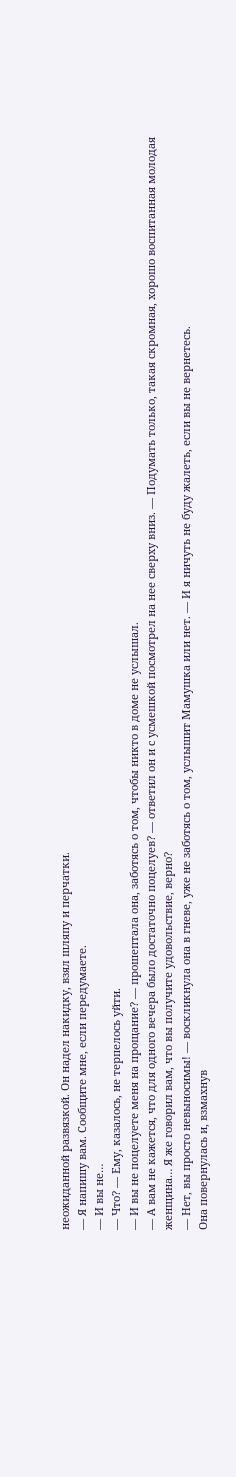неожиданной развязкой. Он надел накидку, взял шляпу и перчатки.
— Я напишу вам. Сообщите мне, если передумаете.
— И вы не…
— Что? — Ему, казалось, не терпелось уйти.
— И вы не поцелуете меня на прощание? — прошептала она, заботясь о том, чтобы никто в доме не услышал.
— А вам не кажется, что для одного вечера было достаточно поцелуев? — ответил он и с усмешкой посмотрел на нее сверху вниз. — Подумать только, такая скромная, хорошо воспитанная молодая женщина… Я же говорил вам, что вы получите удовольствие, верно?
— Нет, вы просто невыносимы! — воскликнула она в гневе, уже не заботясь о том, услышит Мамушка или нет. — И я ничуть не буду жалеть, если вы не вернетесь.
Она повернулась и, взмахнув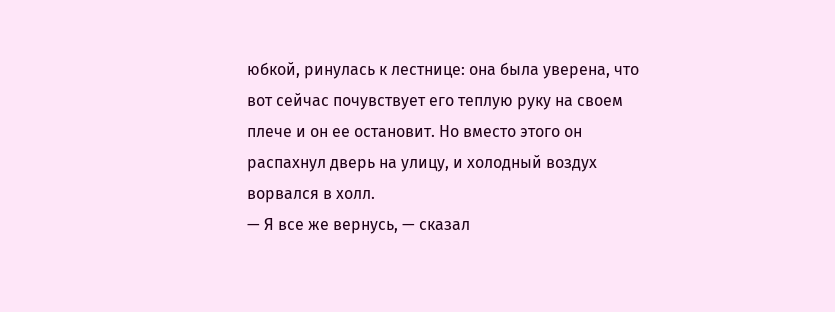юбкой, ринулась к лестнице: она была уверена, что вот сейчас почувствует его теплую руку на своем плече и он ее остановит. Но вместо этого он распахнул дверь на улицу, и холодный воздух ворвался в холл.
— Я все же вернусь, — сказал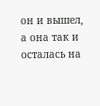он и вышел, а она так и осталась на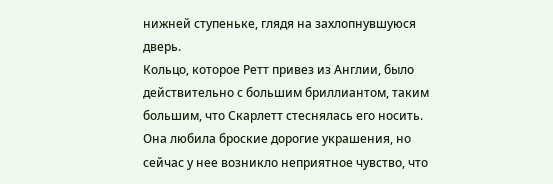нижней ступеньке, глядя на захлопнувшуюся дверь.
Кольцо, которое Ретт привез из Англии, было действительно с большим бриллиантом, таким большим, что Скарлетт стеснялась его носить. Она любила броские дорогие украшения, но сейчас у нее возникло неприятное чувство, что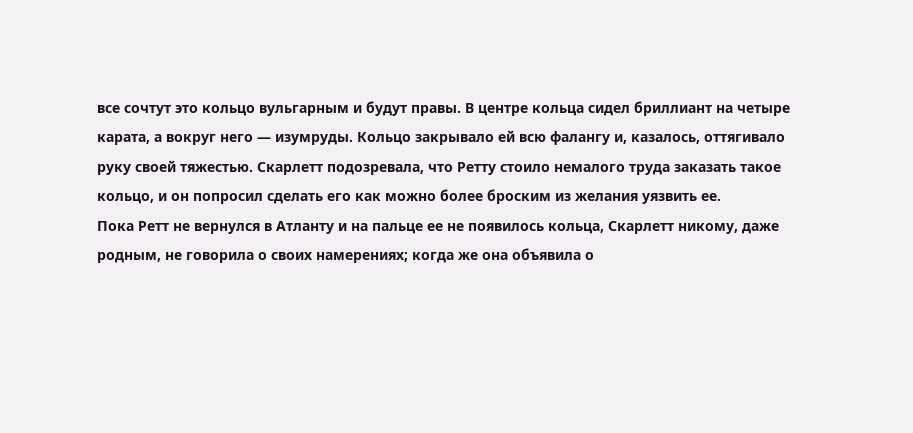все сочтут это кольцо вульгарным и будут правы. В центре кольца сидел бриллиант на четыре карата, а вокруг него — изумруды. Кольцо закрывало ей всю фалангу и, казалось, оттягивало руку своей тяжестью. Скарлетт подозревала, что Ретту стоило немалого труда заказать такое кольцо, и он попросил сделать его как можно более броским из желания уязвить ее.
Пока Ретт не вернулся в Атланту и на пальце ее не появилось кольца, Скарлетт никому, даже родным, не говорила о своих намерениях; когда же она объявила о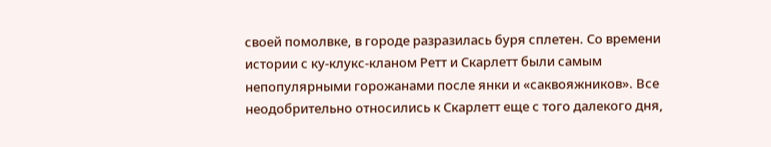своей помолвке, в городе разразилась буря сплетен. Со времени истории с ку-клукс-кланом Ретт и Скарлетт были самым непопулярными горожанами после янки и «саквояжников». Все неодобрительно относились к Скарлетт еще с того далекого дня,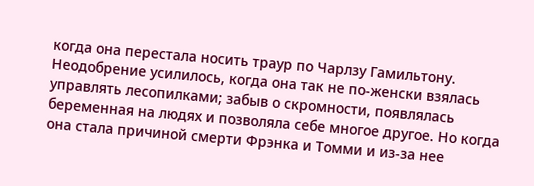когда она перестала носить траур по Чарлзу Гамильтону. Неодобрение усилилось, когда она так не по-женски взялась управлять лесопилками; забыв о скромности, появлялась беременная на людях и позволяла себе многое другое. Но когда она стала причиной смерти Фрэнка и Томми и из-за нее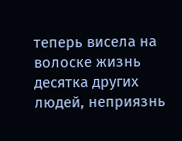теперь висела на волоске жизнь десятка других людей, неприязнь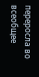переросла во всеобщее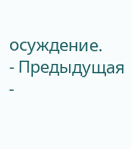осуждение.
- Предыдущая
-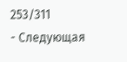253/311
- Следующая